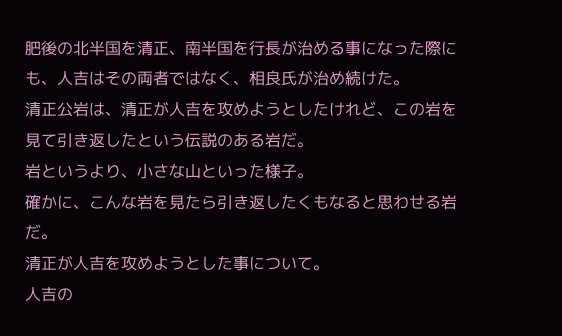肥後の北半国を清正、南半国を行長が治める事になった際にも、人吉はその両者ではなく、相良氏が治め続けた。
清正公岩は、清正が人吉を攻めようとしたけれど、この岩を見て引き返したという伝説のある岩だ。
岩というより、小さな山といった様子。
確かに、こんな岩を見たら引き返したくもなると思わせる岩だ。
清正が人吉を攻めようとした事について。
人吉の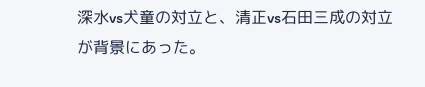深水vs犬童の対立と、清正vs石田三成の対立が背景にあった。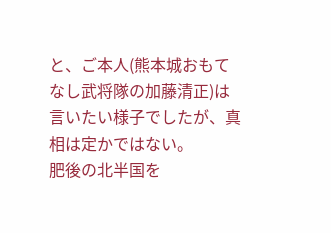と、ご本人(熊本城おもてなし武将隊の加藤清正)は言いたい様子でしたが、真相は定かではない。
肥後の北半国を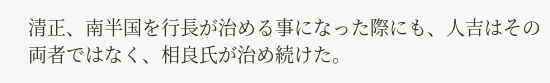清正、南半国を行長が治める事になった際にも、人吉はその両者ではなく、相良氏が治め続けた。